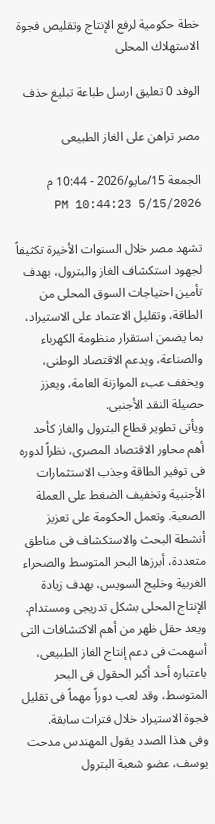خطة حكومية لرفع الإنتاج وتقليص فجوة الاستهلاك المحلى

الوفد 0 تعليق ارسل طباعة تبليغ حذف

مصر تراهن على الغاز الطبيعى

الجمعة 15/مايو/2026 - 10:44 م 5/15/2026 10:44:23 PM

تشهد مصر خلال السنوات الأخيرة تكثيفاً لجهود استكشاف الغاز والبترول، بهدف تأمين احتياجات السوق المحلى من الطاقة، وتقليل الاعتماد على الاستيراد، بما يضمن استقرار منظومة الكهرباء والصناعة، ويدعم الاقتصاد الوطنى، ويخفف عبء الموازنة العامة، ويعزز حصيلة النقد الأجنبى.
ويأتى تطوير قطاع البترول والغاز كأحد أهم محاور الاقتصاد المصرى، نظراً لدوره فى توفير الطاقة وجذب الاستثمارات الأجنبية وتخفيف الضغط على العملة الصعبة. وتعمل الحكومة على تعزيز أنشطة البحث والاستكشاف فى مناطق متعددة، أبرزها البحر المتوسط والصحراء الغربية وخليج السويس، بهدف زيادة الإنتاج المحلى بشكل تدريجى ومستدام.
ويعد حقل ظهر من أهم الاكتشافات التى أسهمت فى دعم إنتاج الغاز الطبيعى، باعتباره أحد أكبر الحقول فى البحر المتوسط، وقد لعب دوراً مهماً فى تقليل فجوة الاستيراد خلال فترات سابقة.
وفى هذا الصدد يقول المهندس مدحت يوسف، عضو شعبة البترول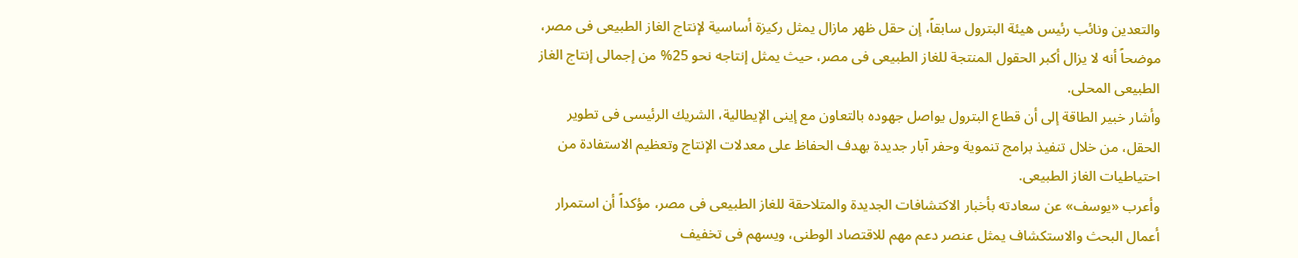والتعدين ونائب رئيس هيئة البترول سابقاً، إن حقل ظهر مازال يمثل ركيزة أساسية لإنتاج الغاز الطبيعى فى مصر، موضحاً أنه لا يزال أكبر الحقول المنتجة للغاز الطبيعى فى مصر، حيث يمثل إنتاجه نحو 25% من إجمالى إنتاج الغاز الطبيعى المحلى.
وأشار خبير الطاقة إلى أن قطاع البترول يواصل جهوده بالتعاون مع إينى الإيطالية، الشريك الرئيسى فى تطوير الحقل، من خلال تنفيذ برامج تنموية وحفر آبار جديدة بهدف الحفاظ على معدلات الإنتاج وتعظيم الاستفادة من احتياطيات الغاز الطبيعى.
وأعرب «يوسف» عن سعادته بأخبار الاكتشافات الجديدة والمتلاحقة للغاز الطبيعى فى مصر، مؤكداً أن استمرار أعمال البحث والاستكشاف يمثل عنصر دعم مهم للاقتصاد الوطنى، ويسهم فى تخفيف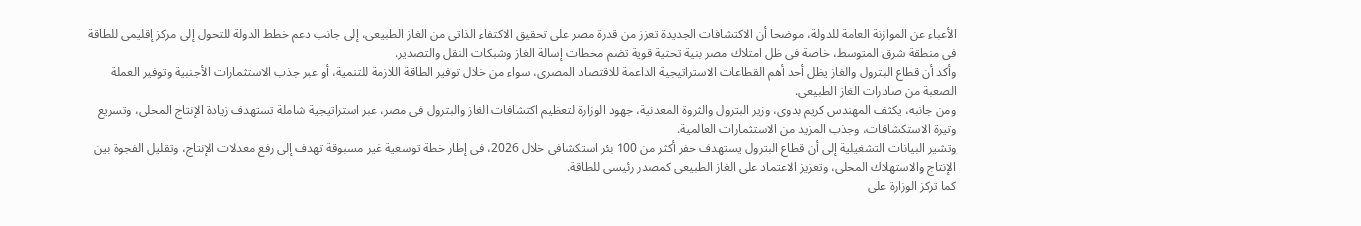الأعباء عن الموازنة العامة للدولة، موضحا أن الاكتشافات الجديدة تعزز من قدرة مصر على تحقيق الاكتفاء الذاتى من الغاز الطبيعى، إلى جانب دعم خطط الدولة للتحول إلى مركز إقليمى للطاقة فى منطقة شرق المتوسط، خاصة فى ظل امتلاك مصر بنية تحتية قوية تضم محطات إسالة الغاز وشبكات النقل والتصدير.
وأكد أن قطاع البترول والغاز يظل أحد أهم القطاعات الاستراتيجية الداعمة للاقتصاد المصرى، سواء من خلال توفير الطاقة اللازمة للتنمية، أو عبر جذب الاستثمارات الأجنبية وتوفير العملة الصعبة من صادرات الغاز الطبيعى.
ومن جانبه، يكثف المهندس كريم بدوى، وزير البترول والثروة المعدنية، جهود الوزارة لتعظيم اكتشافات الغاز والبترول فى مصر، عبر استراتيجية شاملة تستهدف زيادة الإنتاج المحلى، وتسريع وتيرة الاستكشافات، وجذب المزيد من الاستثمارات العالمية.
وتشير البيانات التشغيلية إلى أن قطاع البترول يستهدف حفر أكثر من 100 بئر استكشافى خلال 2026، فى إطار خطة توسعية غير مسبوقة تهدف إلى رفع معدلات الإنتاج، وتقليل الفجوة بين الإنتاج والاستهلاك المحلى، وتعزيز الاعتماد على الغاز الطبيعى كمصدر رئيسى للطاقة.
كما تركز الوزارة على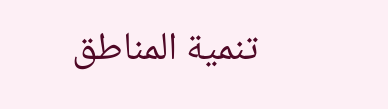تنمية المناطق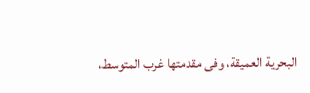البحرية العميقة، وفى مقدمتها غرب المتوسط،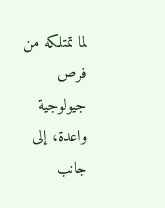لما تمتلكه من فرص جيولوجية واعدة، إلى جانب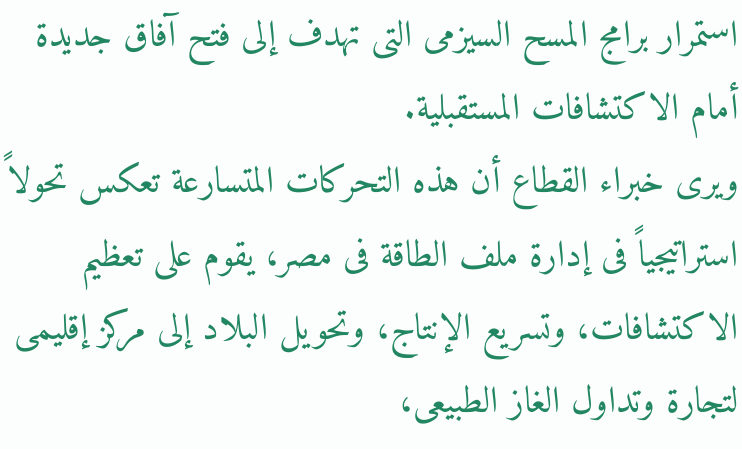استمرار برامج المسح السيزمى التى تهدف إلى فتح آفاق جديدة أمام الاكتشافات المستقبلية.
ويرى خبراء القطاع أن هذه التحركات المتسارعة تعكس تحولاً استراتيجياً فى إدارة ملف الطاقة فى مصر، يقوم على تعظيم الاكتشافات، وتسريع الإنتاج، وتحويل البلاد إلى مركز إقليمى لتجارة وتداول الغاز الطبيعى،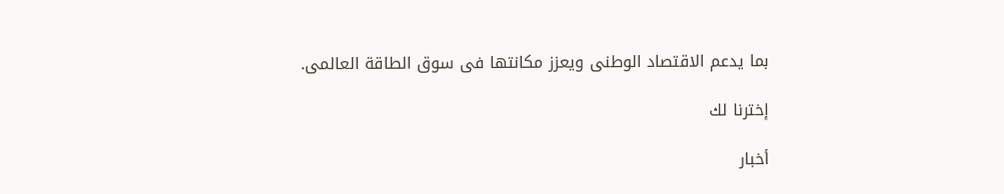بما يدعم الاقتصاد الوطنى ويعزز مكانتها فى سوق الطاقة العالمى.

إخترنا لك

أخبار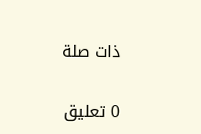ذات صلة

0 تعليق